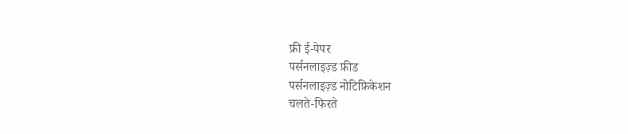फ्री ई-पेपर
पर्सनलाइज़्ड फ़ीड
पर्सनलाइज़्ड नोटिफ़िकेशन
चलते-फिरते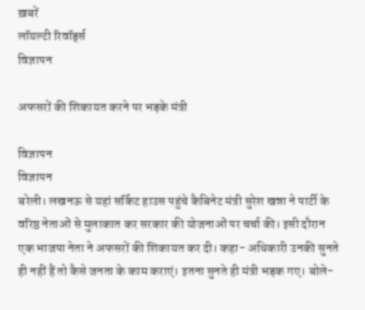ख़बरें
लॉयल्टी रिवॉर्ड्स
विज्ञापन

अफसरों की शिकायत करने पर भड़के मंत्री

विज्ञापन
विज्ञापन
बरेली। लखनऊ से यहां सर्किट हाउस पहुंचे कैबिनेट मंत्री सुरेश खन्ना ने पार्टी के वरिष्ठ नेताओं से मुलाकात कर सरकार की योजनाओं पर चर्चा की। इसी दौरान एक भाजपा नेता ने अफसरों की शिकायत कर दी। कहा- अधिकारी उनकी सुनते ही नहीं हैं तो कैसे जनता के काम कराएं। इतना सुनते ही मंत्री भड़क गए। बोले-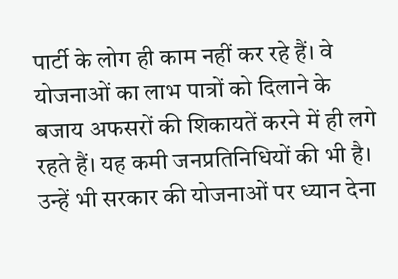पार्टी के लोग ही काम नहीं कर रहे हैं। वे योजनाओं का लाभ पात्रों को दिलाने के बजाय अफसरों की शिकायतें करने में ही लगे रहते हैं। यह कमी जनप्रतिनिधियों की भी है। उन्हें भी सरकार की योजनाओं पर ध्यान देना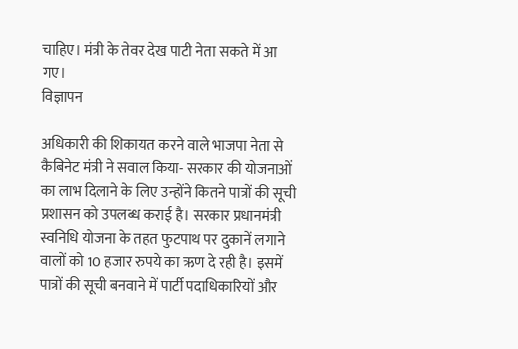चाहिए। मंत्री के तेवर देख पाटी नेता सकते में आ गए।
विज्ञापन

अधिकारी की शिकायत करने वाले भाजपा नेता से कैबिनेट मंत्री ने सवाल किया- सरकार की योजनाओं का लाभ दिलाने के लिए उन्होंने कितने पात्रों की सूची प्रशासन को उपलब्ध कराई है। सरकार प्रधानमंत्री स्वनिधि योजना के तहत फुटपाथ पर दुकानें लगाने वालों को 10 हजार रुपये का ऋण दे रही है। इसमें पात्रों की सूची बनवाने में पार्टी पदाधिकारियों और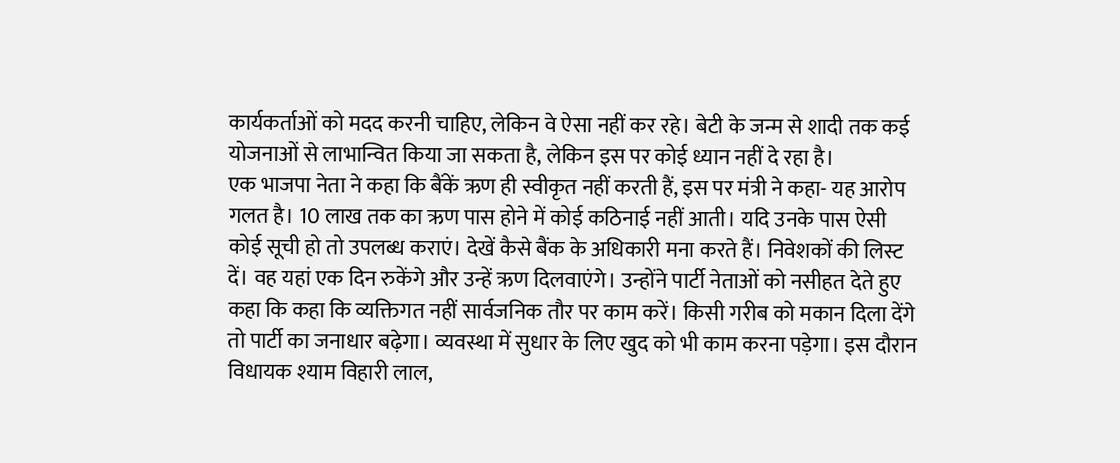कार्यकर्ताओं को मदद करनी चाहिए, लेकिन वे ऐसा नहीं कर रहे। बेटी के जन्म से शादी तक कई योजनाओं से लाभान्वित किया जा सकता है, लेकिन इस पर कोई ध्यान नहीं दे रहा है।
एक भाजपा नेता ने कहा कि बैंकें ऋण ही स्वीकृत नहीं करती हैं, इस पर मंत्री ने कहा- यह आरोप गलत है। 10 लाख तक का ऋण पास होने में कोई कठिनाई नहीं आती। यदि उनके पास ऐसी कोई सूची हो तो उपलब्ध कराएं। देखें कैसे बैंक के अधिकारी मना करते हैं। निवेशकों की लिस्ट दें। वह यहां एक दिन रुकेंगे और उन्हें ऋण दिलवाएंगे। उन्होंने पार्टी नेताओं को नसीहत देते हुए कहा कि कहा कि व्यक्तिगत नहीं सार्वजनिक तौर पर काम करें। किसी गरीब को मकान दिला देंगे तो पार्टी का जनाधार बढ़ेगा। व्यवस्था में सुधार के लिए खुद को भी काम करना पड़ेगा। इस दौरान विधायक श्याम विहारी लाल,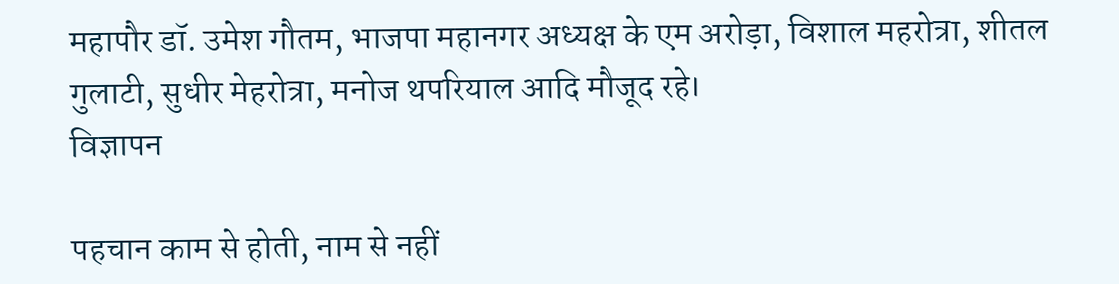महापौर डॉ. उमेश गौतम, भाजपा महानगर अध्यक्ष के एम अरोड़ा, विशाल महरोत्रा, शीतल गुलाटी, सुधीर मेहरोत्रा, मनोज थपरियाल आदि मौजूद रहे।
विज्ञापन

पहचान काम से होती, नाम से नहीं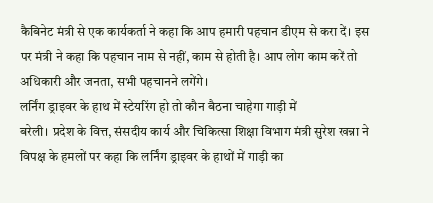कैबिनेट मंत्री से एक कार्यकर्ता ने कहा कि आप हमारी पहचान डीएम से करा दें। इस पर मंत्री ने कहा कि पहचान नाम से नहीं, काम से होती है। आप लोग काम करें तो अधिकारी और जनता, सभी पहचानने लगेंगे।
लर्निंग ड्राइवर के हाथ में स्टेयरिंग हो तो कौन बैठना चाहेगा गाड़ी में
बरेली। प्रदेश के वित्त, संसदीय कार्य और चिकित्सा शिक्षा विभाग मंत्री सुरेश खन्ना ने विपक्ष के हमलों पर कहा कि लर्निंग ड्राइवर के हाथों में गाड़ी का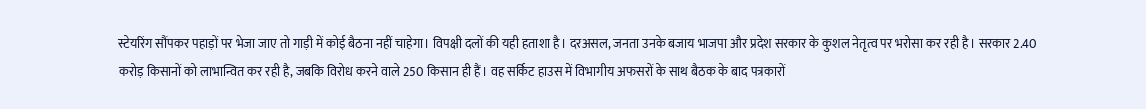स्टेयरिंग सौंपकर पहाड़ों पर भेजा जाए तो गाड़ी में कोई बैठना नहीं चाहेगा। विपक्षी दलों की यही हताशा है। दरअसल, जनता उनके बजाय भाजपा और प्रदेश सरकार के कुशल नेतृत्व पर भरोसा कर रही है। सरकार 2.40 करोड़ किसानों को लाभान्वित कर रही है, जबकि विरोध करने वाले 250 किसान ही हैं। वह सर्किट हाउस में विभागीय अफसरों के साथ बैठक के बाद पत्रकारों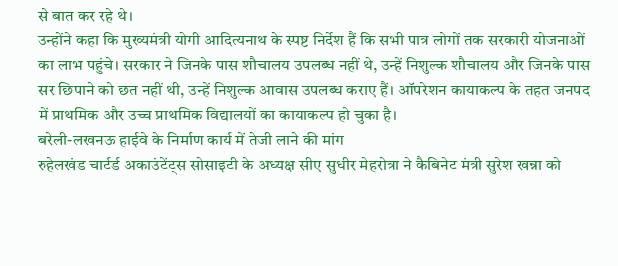से बात कर रहे थे।
उन्होंने कहा कि मुख्यमंत्री योगी आदित्यनाथ के स्पष्ट निर्देश हैं कि सभी पात्र लोगों तक सरकारी योजनाओं का लाभ पहुंचे। सरकार ने जिनके पास शौचालय उपलब्ध नहीं थे, उन्हें निशुल्क शौचालय और जिनके पास सर छिपाने को छत नहीं थी, उन्हें निशुल्क आवास उपलब्ध कराए हैं। ऑपरेशन कायाकल्प के तहत जनपद में प्राथमिक और उच्च प्राथमिक विद्यालयों का कायाकल्प हो चुका है।
बरेली-लखनऊ हाईवे के निर्माण कार्य में तेजी लाने की मांग
रुहेलखंड चार्टर्ड अकाउंटेंट्स सोसाइटी के अध्यक्ष सीए सुधीर मेहरोत्रा ने कैबिनेट मंत्री सुरेश खन्ना को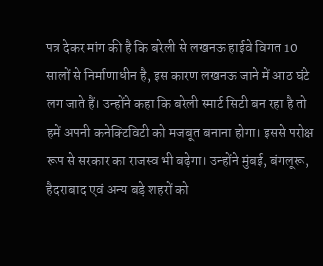पत्र देकर मांग की है कि बरेली से लखनऊ हाईवे विगत 10 सालों से निर्माणाधीन है, इस कारण लखनऊ जाने में आठ घंटे लग जाते हैं। उन्होंने कहा कि बरेली स्मार्ट सिटी बन रहा है तो हमें अपनी कनेक्टिविटी को मजबूत बनाना होगा। इससे परोक्ष रूप से सरकार का राजस्व भी बढ़ेगा। उन्होंने मुंबई, बंगलूरू, हैदराबाद एवं अन्य बड़े शहरों को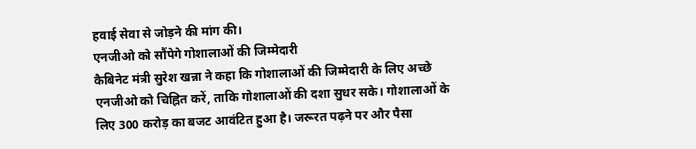हवाई सेवा से जोड़ने की मांग की।
एनजीओ को सौंपेगे गोशालाओं की जिम्मेदारी
कैबिनेट मंत्री सुरेश खन्ना ने कहा कि गोशालाओं की जिम्मेदारी के लिए अच्छे एनजीओ को चिह्नित करें, ताकि गोशालाओं की दशा सुधर सके। गोशालाओं के लिए 300 करोड़ का बजट आवंटित हुआ है। जरूरत पढ़ने पर और पैसा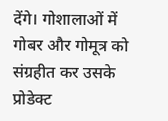देंगे। गोशालाओं में गोबर और गोमूत्र को संग्रहीत कर उसके प्रोडेक्ट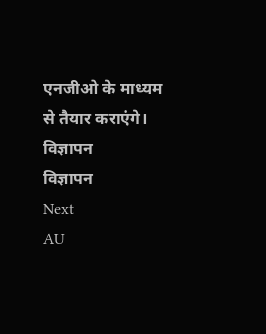एनजीओ के माध्यम से तैयार कराएंगे।
विज्ञापन
विज्ञापन
Next
AU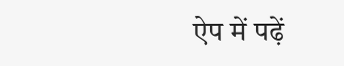ऐप में पढ़ें